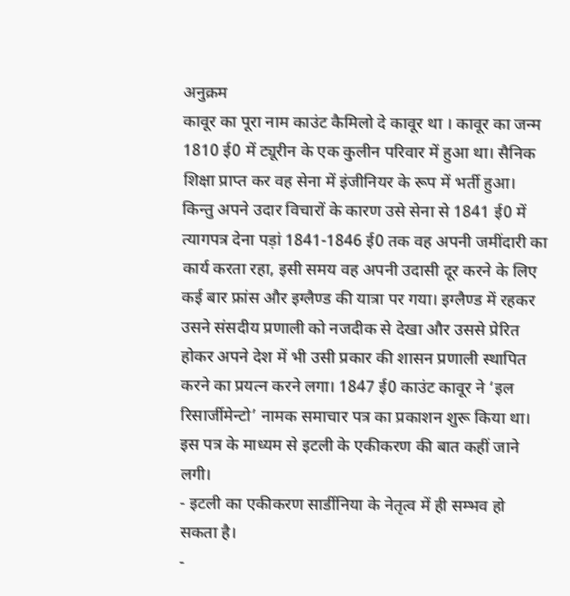अनुक्रम
कावूर का पूरा नाम काउंट कैमिलो दे कावूर था । कावूर का जन्म 1810 ई0 में ट्यूरीन के एक कुलीन परिवार में हुआ था। सैनिक शिक्षा प्राप्त कर वह सेना में इंजीनियर के रूप में भर्ती हुआ। किन्तु अपने उदार विचारों के कारण उसे सेना से 1841 ई0 में त्यागपत्र देना पड़ां 1841-1846 ई0 तक वह अपनी जमींदारी का कार्य करता रहा, इसी समय वह अपनी उदासी दूर करने के लिए कई बार फ्रांस और इग्लैण्ड की यात्रा पर गया। इग्लैण्ड में रहकर उसने संसदीय प्रणाली को नजदीक से देखा और उससे प्रेरित होकर अपने देश में भी उसी प्रकार की शासन प्रणाली स्थापित करने का प्रयत्न करने लगा। 1847 ई0 काउंट कावूर ने ‘इल रिसार्जीमेन्टो’ नामक समाचार पत्र का प्रकाशन शुरू किया था। इस पत्र के माध्यम से इटली के एकीकरण की बात कहीं जाने लगी।
- इटली का एकीकरण सार्डीनिया के नेतृत्व में ही सम्भव हो सकता है।
-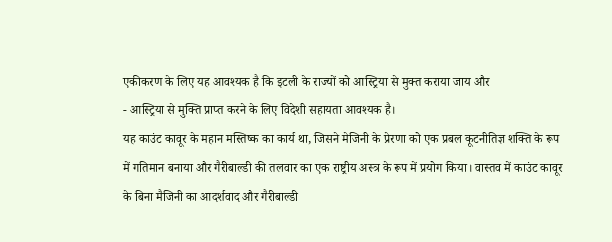एकीकरण के लिए यह आवश्यक है कि इटली के राज्यों को आस्ट्रिया से मुक्त कराया जाय और
- आस्ट्रिया से मुक्ति प्राप्त करने के लिए विदेशी सहायता आवश्यक है।
यह काउंट कावूर के महान मस्तिष्क का कार्य था, जिसने मेजिनी के प्रेरणा को एक प्रबल कूटनीतिज्ञ शक्ति के रूप में गतिमान बनाया और गैरीबाल्डी की तलवार का एक राष्ट्रीय अस्त्र के रूप में प्रयोग किया। वास्तव में काउंट कावूर के बिना मैजिनी का आदर्शवाद और गैरीबाल्डी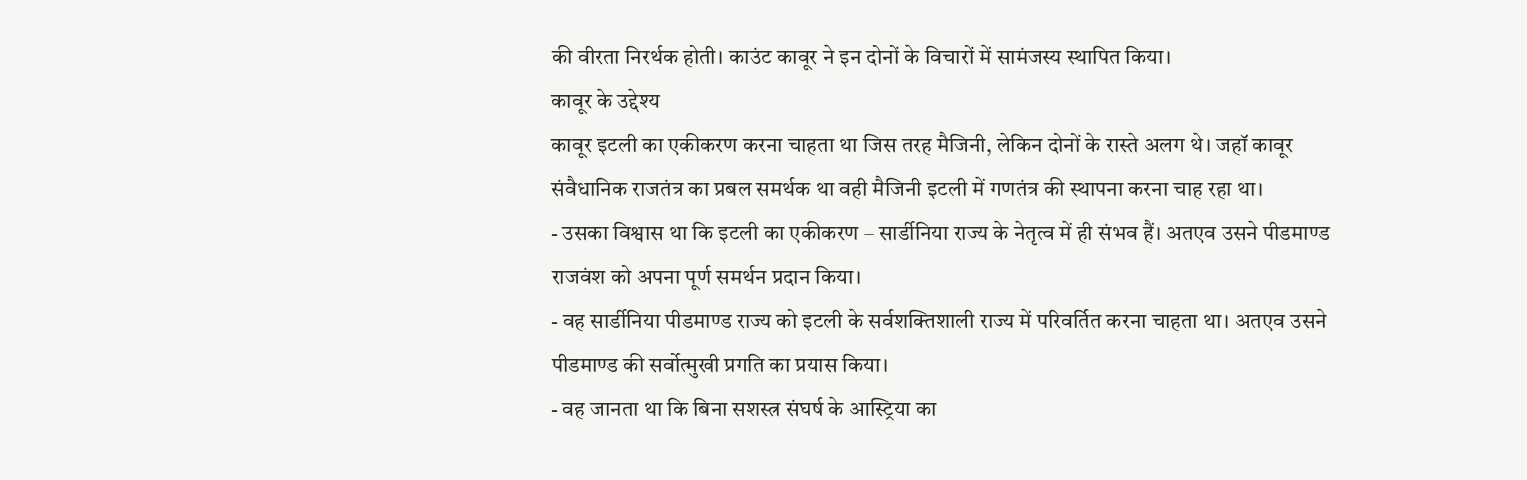की वीरता निरर्थक होती। काउंट कावूर ने इन दोनों के विचारों में सामंजस्य स्थापित किया।
कावूर के उद्देश्य
कावूर इटली का एकीकरण करना चाहता था जिस तरह मैजिनी, लेकिन दोनों के रास्ते अलग थे। जहॉ कावूर संवैधानिक राजतंत्र का प्रबल समर्थक था वही मैजिनी इटली में गणतंत्र की स्थापना करना चाह रहा था।
- उसका विश्वास था कि इटली का एकीकरण – सार्डीनिया राज्य के नेतृत्व में ही संभव हैं। अतएव उसने पीडमाण्ड राजवंश को अपना पूर्ण समर्थन प्रदान किया।
- वह सार्डीनिया पीडमाण्ड राज्य को इटली के सर्वशक्तिशाली राज्य में परिवर्तित करना चाहता था। अतएव उसने पीडमाण्ड की सर्वोत्मुखी प्रगति का प्रयास किया।
- वह जानता था कि बिना सशस्त्र संघर्ष के आस्ट्रिया का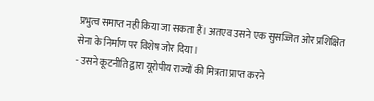प्रभुत्व समाप्त नही किया जा सकता हैं। अतएव उसने एक सुसज्जित ओर प्रशिक्षित सेना के निर्माण पर विशेष जोर दिया।
- उसने कूटनीति द्वारा यूरोपीय राज्यों की मित्रता प्राप्त करने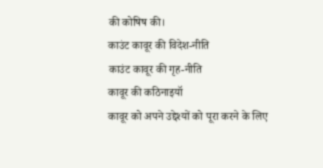की कोषिष की।
काउंट कावूर की विदेश-नीति
काउंट कावूर की गृह-नीति
कावूर की कठिनाइयॉ
कावूर को अपने उद्देश्यों को पूरा करने के लिए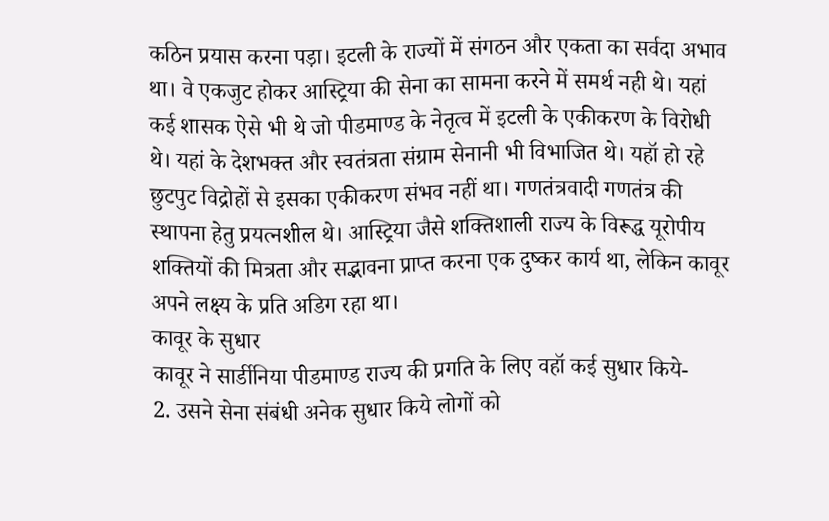कठिन प्रयास करना पड़ा। इटली के राज्यों में संगठन और एकता का सर्वदा अभाव था। वे एकजुट होकर आस्ट्रिया की सेना का सामना करने में समर्थ नही थे। यहां कई शासक ऐसे भी थे जो पीडमाण्ड के नेतृत्व में इटली के एकीकरण के विरोधी थे। यहां के देशभक्त और स्वतंत्रता संग्राम सेनानी भी विभाजित थे। यहॉ हो रहे छुटपुट विद्रोहों से इसका एकीकरण संभव नहीं था। गणतंत्रवादी गणतंत्र की स्थापना हेतु प्रयत्नशील थे। आस्ट्रिया जैसे शक्तिशाली राज्य के विरूद्ध यूरोपीय शक्तियों की मित्रता और सद्भावना प्राप्त करना एक दुष्कर कार्य था, लेकिन कावूर अपने लक्ष्य के प्रति अडिग रहा था।
कावूर के सुधार
कावूर ने सार्डीनिया पीडमाण्ड राज्य की प्रगति के लिए वहॉ कई सुधार किये-
2. उसने सेना संबंधी अनेक सुधार किये लोगों को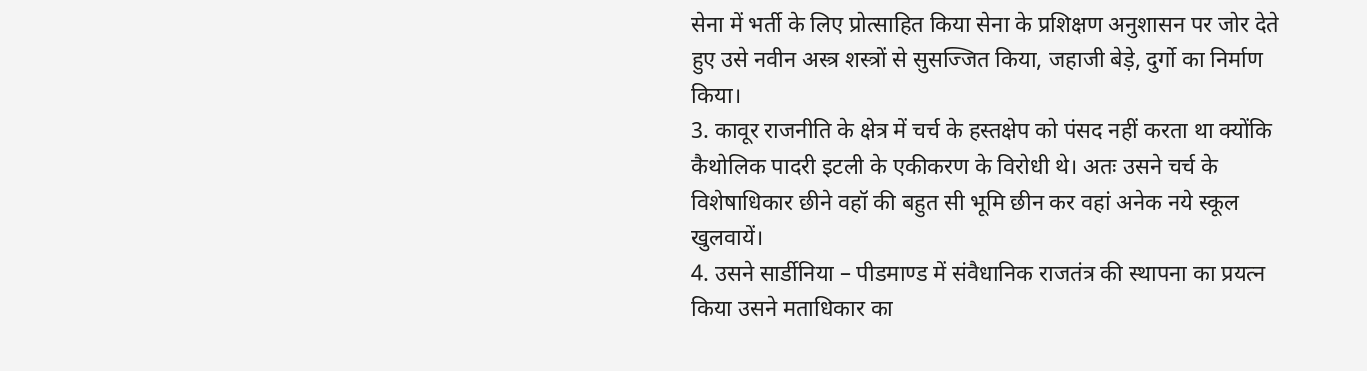सेना में भर्ती के लिए प्रोत्साहित किया सेना के प्रशिक्षण अनुशासन पर जोर देते हुए उसे नवीन अस्त्र शस्त्रों से सुसज्जित किया, जहाजी बेड़े, दुर्गो का निर्माण किया।
3. कावूर राजनीति के क्षेत्र में चर्च के हस्तक्षेप को पंसद नहीं करता था क्योंकि कैथोलिक पादरी इटली के एकीकरण के विरोधी थे। अतः उसने चर्च के विशेषाधिकार छीने वहॉ की बहुत सी भूमि छीन कर वहां अनेक नये स्कूल खुलवायें।
4. उसने सार्डीनिया – पीडमाण्ड में संवैधानिक राजतंत्र की स्थापना का प्रयत्न किया उसने मताधिकार का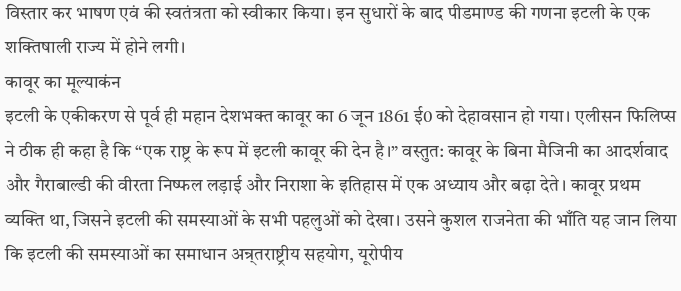विस्तार कर भाषण एवं की स्वतंत्रता को स्वीकार किया। इन सुधारों के बाद पीडमाण्ड की गणना इटली के एक शक्तिषाली राज्य में होने लगी।
कावूर का मूल्याकंन
इटली के एकीकरण से पूर्व ही महान देशभक्त कावूर का 6 जून 1861 ई0 को देहावसान हो गया। एलीसन फिलिप्स ने ठीक ही कहा है कि “एक राष्ट्र के रूप में इटली कावूर की देन है।” वस्तुत: कावूर के बिना मैजिनी का आदर्शवाद और गैराबाल्डी की वीरता निष्फल लड़ाई और निराशा के इतिहास में एक अध्याय और बढ़ा देते। कावूर प्रथम व्यक्ति था, जिसने इटली की समस्याओं के सभी पहलुओं को देखा। उसने कुशल राजनेता की भाँति यह जान लिया कि इटली की समस्याओं का समाधान अन्र्तराष्ट्रीय सहयोग, यूरोपीय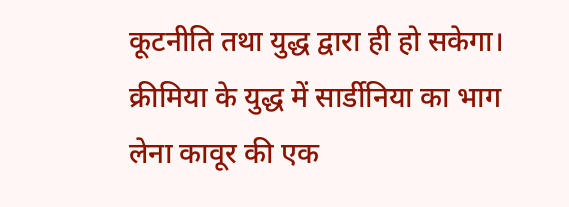कूटनीति तथा युद्ध द्वारा ही हो सकेगा। क्रीमिया के युद्ध में सार्डीनिया का भाग लेना कावूर की एक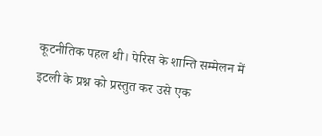कूटनीतिक पहल थी। पेरिस के शान्ति सम्मेलन में इटली के प्रश्न को प्रस्तुत कर उसे एक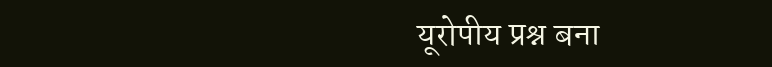यूरोपीय प्रश्न बना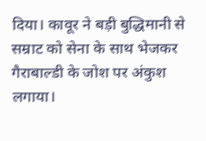दिया। कावूर ने बड़ी बुद्धिमानी से सम्राट को सेना के साथ भेजकर गैराबाल्डी के जोश पर अंकुश लगाया।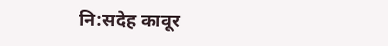नि:सदेह कावूर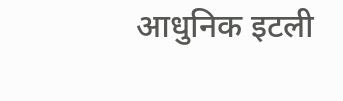आधुनिक इटली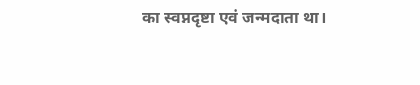का स्वप्नदृष्टा एवं जन्मदाता था।